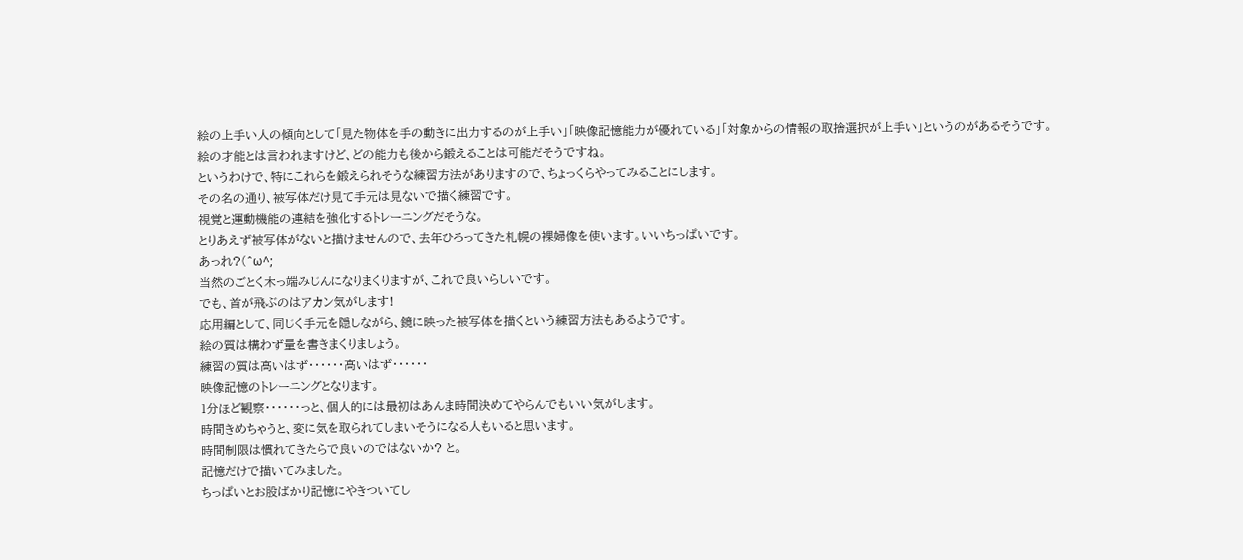絵の上手い人の傾向として「見た物体を手の動きに出力するのが上手い」「映像記憶能力が優れている」「対象からの情報の取捨選択が上手い」というのがあるそうです。
絵の才能とは言われますけど、どの能力も後から鍛えることは可能だそうですね。
というわけで、特にこれらを鍛えられそうな練習方法がありますので、ちょっくらやってみることにします。
その名の通り、被写体だけ見て手元は見ないで描く練習です。
視覚と運動機能の連結を強化するトレーニングだそうな。
とりあえず被写体がないと描けませんので、去年ひろってきた札幌の裸婦像を使います。いいちっぱいです。
あっれ?(^ω^;
当然のごとく木っ端みじんになりまくりますが、これで良いらしいです。
でも、首が飛ぶのはアカン気がします!
応用編として、同じく手元を隠しながら、鏡に映った被写体を描くという練習方法もあるようです。
絵の質は構わず量を書きまくりましょう。
練習の質は高いはず・・・・・・高いはず・・・・・・
映像記憶のトレーニングとなります。
1分ほど観察・・・・・・っと、個人的には最初はあんま時間決めてやらんでもいい気がします。
時間きめちゃうと、変に気を取られてしまいそうになる人もいると思います。
時間制限は慣れてきたらで良いのではないか? と。
記憶だけで描いてみました。
ちっぱいとお股ばかり記憶にやきついてし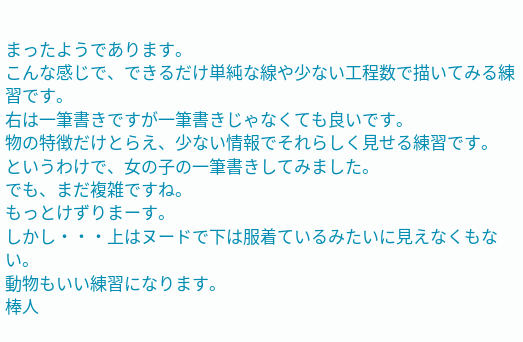まったようであります。
こんな感じで、できるだけ単純な線や少ない工程数で描いてみる練習です。
右は一筆書きですが一筆書きじゃなくても良いです。
物の特徴だけとらえ、少ない情報でそれらしく見せる練習です。
というわけで、女の子の一筆書きしてみました。
でも、まだ複雑ですね。
もっとけずりまーす。
しかし・・・上はヌードで下は服着ているみたいに見えなくもない。
動物もいい練習になります。
棒人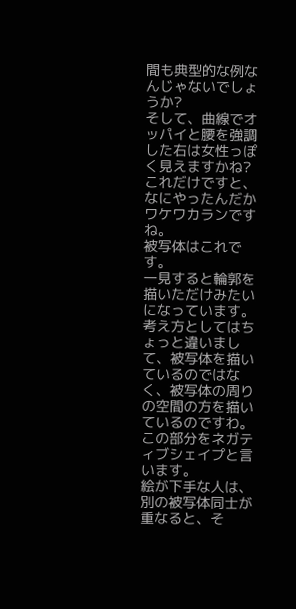間も典型的な例なんじゃないでしょうか?
そして、曲線でオッパイと腰を強調した右は女性っぽく見えますかね?
これだけですと、なにやったんだかワケワカランですね。
被写体はこれです。
一見すると輪郭を描いただけみたいになっています。
考え方としてはちょっと違いまして、被写体を描いているのではなく、被写体の周りの空間の方を描いているのですわ。
この部分をネガティブシェイプと言います。
絵が下手な人は、別の被写体同士が重なると、そ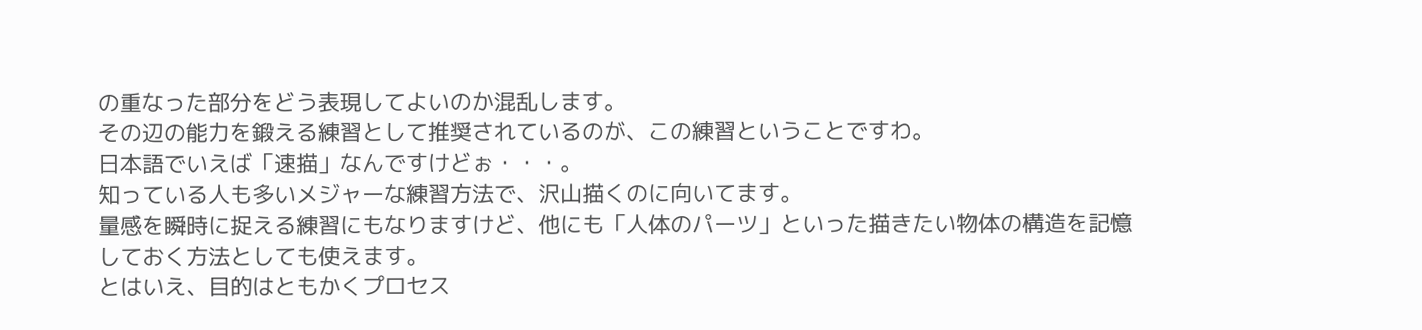の重なった部分をどう表現してよいのか混乱します。
その辺の能力を鍛える練習として推奨されているのが、この練習ということですわ。
日本語でいえば「速描」なんですけどぉ・・・。
知っている人も多いメジャーな練習方法で、沢山描くのに向いてます。
量感を瞬時に捉える練習にもなりますけど、他にも「人体のパーツ」といった描きたい物体の構造を記憶しておく方法としても使えます。
とはいえ、目的はともかくプロセス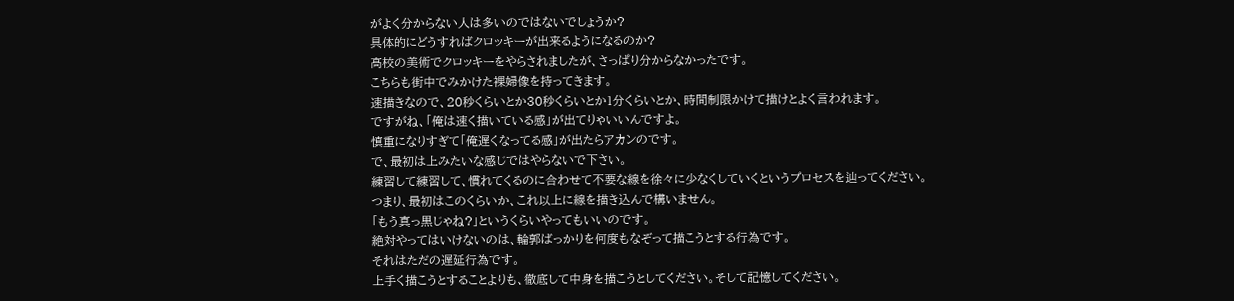がよく分からない人は多いのではないでしょうか?
具体的にどうすればクロッキーが出来るようになるのか?
高校の美術でクロッキーをやらされましたが、さっぱり分からなかったです。
こちらも街中でみかけた裸婦像を持ってきます。
速描きなので、20秒くらいとか30秒くらいとか1分くらいとか、時間制限かけて描けとよく言われます。
ですがね、「俺は速く描いている感」が出てりゃいいんですよ。
慎重になりすぎて「俺遅くなってる感」が出たらアカンのです。
で、最初は上みたいな感じではやらないで下さい。
練習して練習して、慣れてくるのに合わせて不要な線を徐々に少なくしていくというプロセスを辿ってください。
つまり、最初はこのくらいか、これ以上に線を描き込んで構いません。
「もう真っ黒じゃね?」というくらいやってもいいのです。
絶対やってはいけないのは、輪郭ばっかりを何度もなぞって描こうとする行為です。
それはただの遅延行為です。
上手く描こうとすることよりも、徹底して中身を描こうとしてください。そして記憶してください。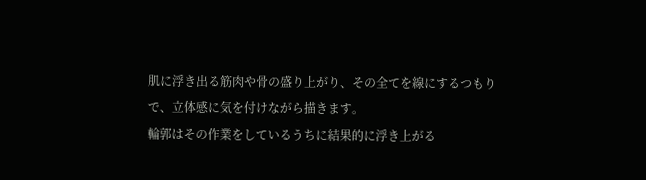肌に浮き出る筋肉や骨の盛り上がり、その全てを線にするつもりで、立体感に気を付けながら描きます。
輪郭はその作業をしているうちに結果的に浮き上がる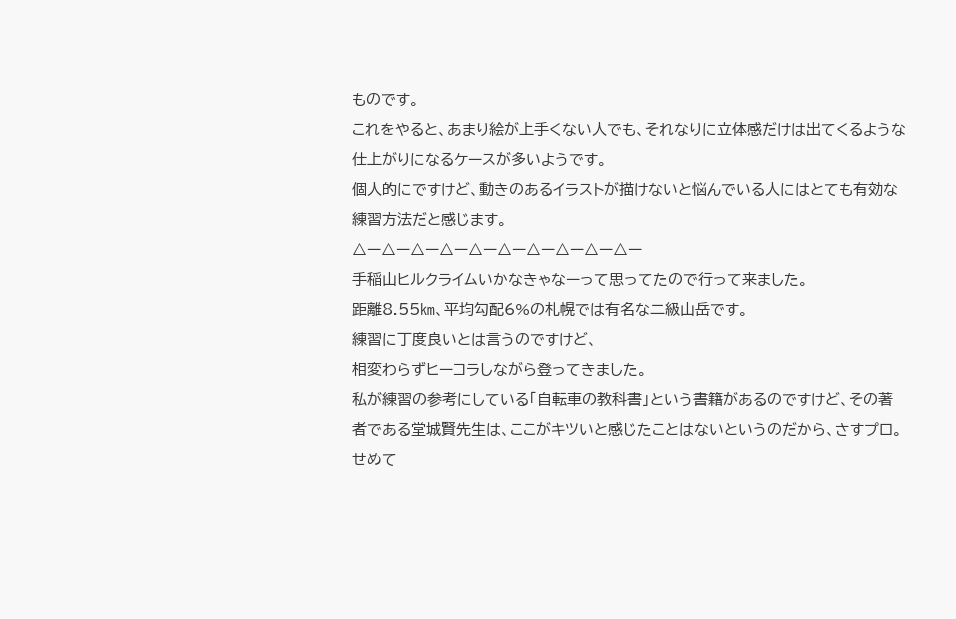ものです。
これをやると、あまり絵が上手くない人でも、それなりに立体感だけは出てくるような仕上がりになるケースが多いようです。
個人的にですけど、動きのあるイラストが描けないと悩んでいる人にはとても有効な練習方法だと感じます。
△ー△ー△ー△ー△ー△ー△ー△ー△ー△ー
手稲山ヒルクライムいかなきゃなーって思ってたので行って来ました。
距離8.55㎞、平均勾配6%の札幌では有名な二級山岳です。
練習に丁度良いとは言うのですけど、
相変わらずヒーコラしながら登ってきました。
私が練習の参考にしている「自転車の教科書」という書籍があるのですけど、その著者である堂城賢先生は、ここがキツいと感じたことはないというのだから、さすプロ。
せめて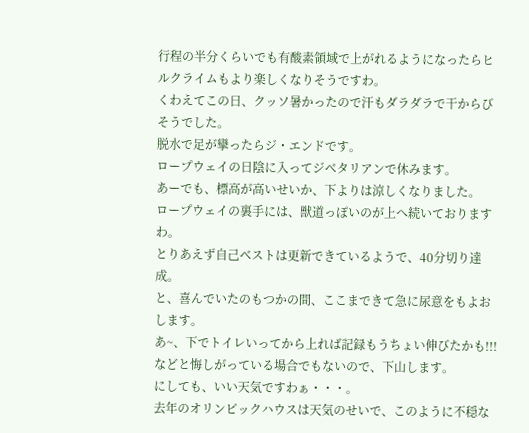行程の半分くらいでも有酸素領域で上がれるようになったらヒルクライムもより楽しくなりそうですわ。
くわえてこの日、クッソ暑かったので汗もダラダラで干からびそうでした。
脱水で足が攣ったらジ・エンドです。
ロープウェイの日陰に入ってジベタリアンで休みます。
あーでも、標高が高いせいか、下よりは涼しくなりました。
ロープウェイの裏手には、獣道っぽいのが上へ続いておりますわ。
とりあえず自己ベストは更新できているようで、40分切り達成。
と、喜んでいたのもつかの間、ここまできて急に尿意をもよおします。
あ~、下でトイレいってから上れば記録もうちょい伸びたかも!!!
などと悔しがっている場合でもないので、下山します。
にしても、いい天気ですわぁ・・・。
去年のオリンピックハウスは天気のせいで、このように不穏な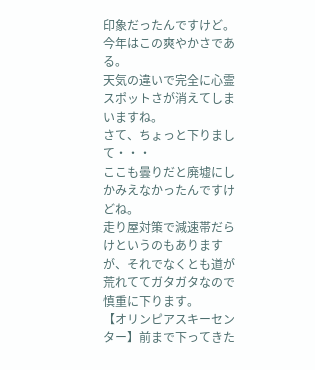印象だったんですけど。
今年はこの爽やかさである。
天気の違いで完全に心霊スポットさが消えてしまいますね。
さて、ちょっと下りまして・・・
ここも曇りだと廃墟にしかみえなかったんですけどね。
走り屋対策で減速帯だらけというのもありますが、それでなくとも道が荒れててガタガタなので慎重に下ります。
【オリンピアスキーセンター】前まで下ってきた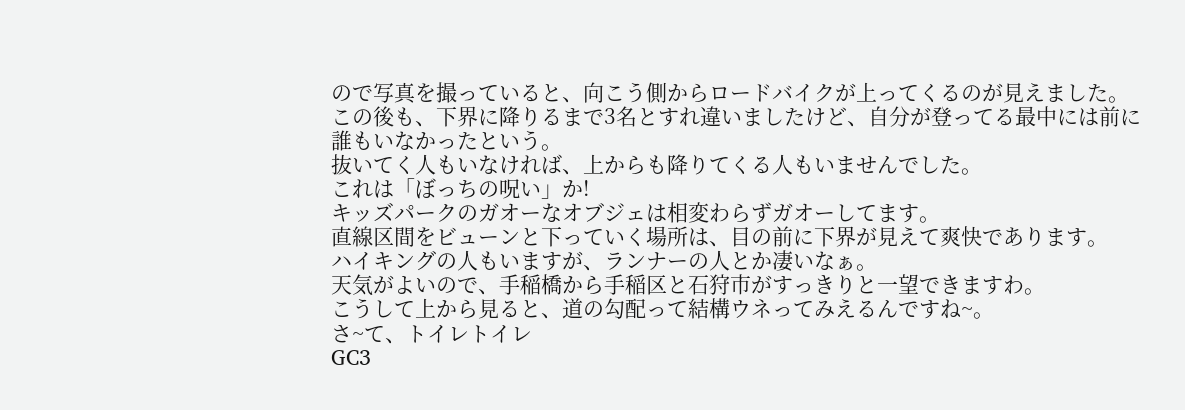ので写真を撮っていると、向こう側からロードバイクが上ってくるのが見えました。
この後も、下界に降りるまで3名とすれ違いましたけど、自分が登ってる最中には前に誰もいなかったという。
抜いてく人もいなければ、上からも降りてくる人もいませんでした。
これは「ぼっちの呪い」か!
キッズパークのガオーなオブジェは相変わらずガオーしてます。
直線区間をビューンと下っていく場所は、目の前に下界が見えて爽快であります。
ハイキングの人もいますが、ランナーの人とか凄いなぁ。
天気がよいので、手稲橋から手稲区と石狩市がすっきりと一望できますわ。
こうして上から見ると、道の勾配って結構ウネってみえるんですね~。
さ~て、トイレトイレ
GC3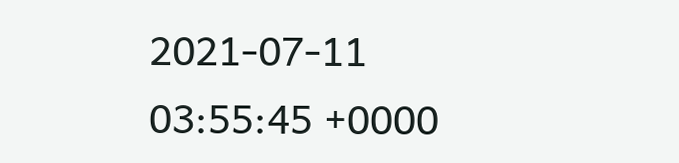2021-07-11 03:55:45 +0000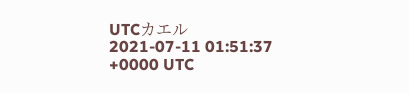UTCカエル
2021-07-11 01:51:37 +0000 UTC